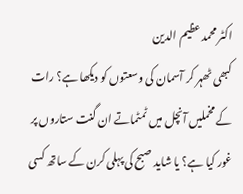اکٹر محمد عظیم الدین
کبھی ٹھہر کر آسمان کی وسعتوں کو دیکھا ہے؟ رات کے مخملیں آنچل میں ٹمٹماتے ان گنت ستاروں پر غور کیا ہے؟ یا شاید صبح کی پہلی کرن کے ساتھ کسی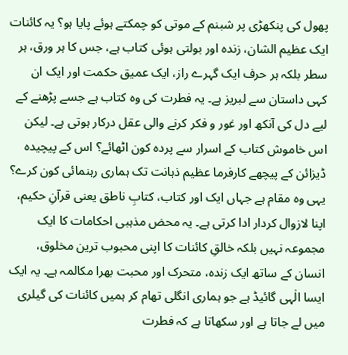پھول کی پنکھڑی پر شبنم کے موتی کو چمکتے ہوئے پایا ہو؟ یہ کائنات ایک عظیم الشان، زندہ اور بولتی ہوئی کتاب ہے، جس کا ہر ورق، ہر سطر بلکہ ہر حرف ایک گہرے راز، ایک عمیق حکمت اور ایک ان کہی داستان سے لبریز ہے۔ یہ فطرت کی وہ کتاب ہے جسے پڑھنے کے لیے دل کی آنکھ اور غور و فکر کرنے والی عقل درکار ہوتی ہے۔ لیکن اس خاموش کتاب کے اسرار سے پردہ کون اٹھائے؟ اس کے پیچیدہ ڈیزائن کے پیچھے کارفرما عظیم ذہانت تک ہماری رہنمائی کون کرے؟ یہی وہ مقام ہے جہاں ایک اور کتاب، کتابِ ناطق یعنی قرآنِ حکیم، اپنا لازوال کردار ادا کرتی ہے۔ یہ محض مذہبی احکامات کا ایک مجموعہ نہیں بلکہ خالقِ کائنات کا اپنی محبوب ترین مخلوق، انسان کے ساتھ ایک زندہ، متحرک اور محبت بھرا مکالمہ ہے۔ یہ ایک ایسا الٰہی گائیڈ ہے جو ہماری انگلی تھام کر ہمیں کائنات کی گیلری میں لے جاتا ہے اور سکھاتا ہے کہ فطرت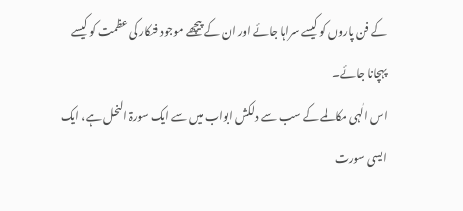کے فن پاروں کو کیسے سراہا جائے اور ان کے پیچھے موجود فنکار کی عظمت کو کیسے پہچانا جائے۔
اس الٰہی مکالمے کے سب سے دلکش ابواب میں سے ایک سورۃ النحل ہے، ایک ایسی سورت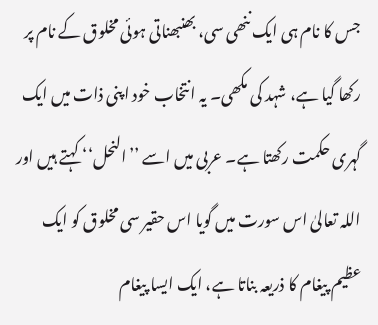جس کا نام ہی ایک ننھی سی، بھنبھناتی ہوئی مخلوق کے نام پر رکھا گیا ہے، شہد کی مکھی۔ یہ انتخاب خود اپنی ذات میں ایک گہری حکمت رکھتا ہے۔ عربی میں اسے ’’النحل‘‘ کہتے ہیں اور اللہ تعالیٰ اس سورت میں گویا اس حقیر سی مخلوق کو ایک عظیم پیغام کا ذریعہ بناتا ہے، ایک ایسا پیغام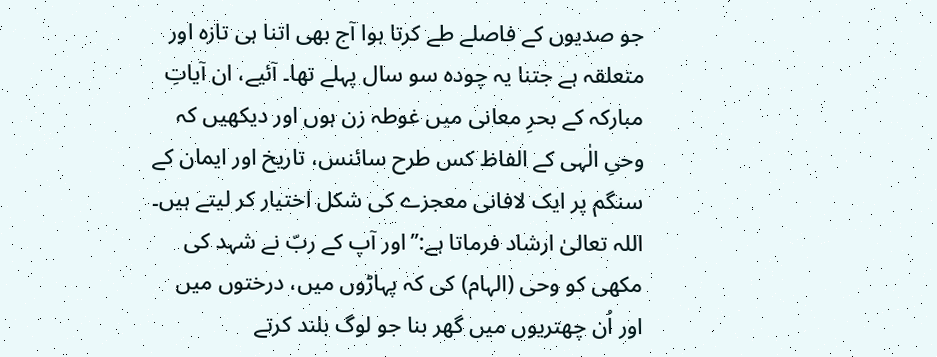جو صدیوں کے فاصلے طے کرتا ہوا آج بھی اتنا ہی تازہ اور متعلقہ ہے جتنا یہ چودہ سو سال پہلے تھا۔ آئیے، ان آیاتِ مبارکہ کے بحرِ معانی میں غوطہ زن ہوں اور دیکھیں کہ وحیِ الٰہی کے الفاظ کس طرح سائنس، تاریخ اور ایمان کے سنگم پر ایک لافانی معجزے کی شکل اختیار کر لیتے ہیں۔ اللہ تعالیٰ ارشاد فرماتا ہے:’’اور آپ کے ربّ نے شہد کی مکھی کو وحی (الہام) کی کہ پہاڑوں میں، درختوں میں اور اُن چھتریوں میں گھر بنا جو لوگ بلند کرتے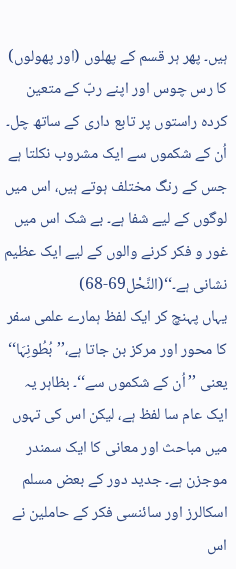ہیں۔ پھر ہر قسم کے پھلوں (اور پھولوں) کا رس چوس اور اپنے ربّ کے متعین کردہ راستوں پر تابع داری کے ساتھ چل۔ اُن کے شکموں سے ایک مشروب نکلتا ہے جس کے رنگ مختلف ہوتے ہیں، اس میں لوگوں کے لیے شفا ہے۔ بے شک اس میں غور و فکر کرنے والوں کے لیے ایک عظیم نشانی ہے۔‘‘(النَّحْل69-68)
یہاں پہنچ کر ایک لفظ ہمارے علمی سفر کا محور اور مرکز بن جاتا ہے،’’بُطُونِہَا‘‘ یعنی ’’اُن کے شکموں سے‘‘۔ بظاہر یہ ایک عام سا لفظ ہے، لیکن اس کی تہوں میں مباحث اور معانی کا ایک سمندر موجزن ہے۔ جدید دور کے بعض مسلم اسکالرز اور سائنسی فکر کے حاملین نے اس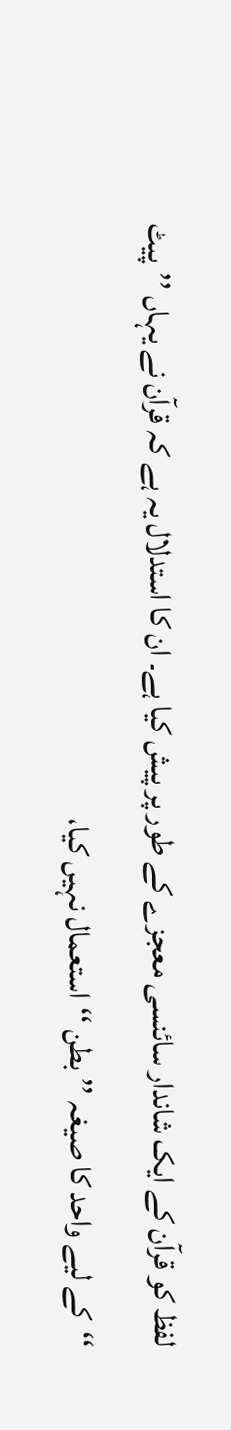لفظ کو قرآن کے ایک شاندار سائنسی معجزے کے طور پر پیش کیا ہے۔ ان کا استدلال یہ ہے کہ قرآن نے یہاں ’’پیٹ ‘‘کے لیے واحد کا صیغہ ’’بطن ‘‘استعمال نہیں کیا،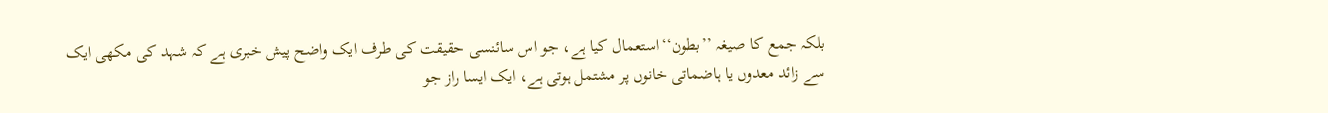بلکہ جمع کا صیغہ ’’بطون‘‘استعمال کیا ہے، جو اس سائنسی حقیقت کی طرف ایک واضح پیش خبری ہے کہ شہد کی مکھی ایک سے زائد معدوں یا ہاضماتی خانوں پر مشتمل ہوتی ہے، ایک ایسا راز جو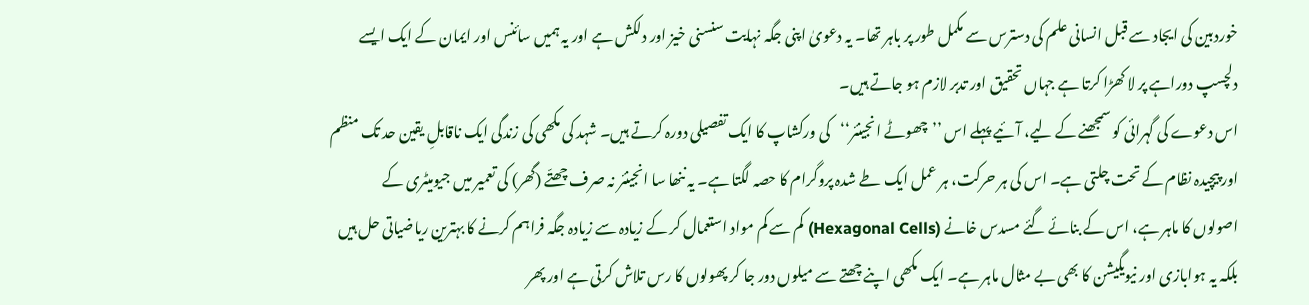خوردبین کی ایجاد سے قبل انسانی علم کی دسترس سے مکمل طور پر باہر تھا۔ یہ دعویٰ اپنی جگہ نہایت سنسنی خیز اور دلکش ہے اور یہ ہمیں سائنس اور ایمان کے ایک ایسے دلچسپ دوراہے پر لا کھڑا کرتا ہے جہاں تحقیق اور تدبر لازم ہو جاتے ہیں۔
اس دعوے کی گہرائی کو سمجھنے کے لیے، آئیے پہلے اس ’’چھوٹے انجینئر‘‘کی ورکشاپ کا ایک تفصیلی دورہ کرتے ہیں۔ شہد کی مکھی کی زندگی ایک ناقابلِ یقین حد تک منظم اور پیچیدہ نظام کے تحت چلتی ہے۔ اس کی ہر حرکت، ہر عمل ایک طے شدہ پروگرام کا حصہ لگتا ہے۔ یہ ننھا سا انجینئر نہ صرف چھتّے (گھر) کی تعمیر میں جیومیٹری کے اصولوں کا ماہر ہے، اس کے بنائے گئے مسدس خانے (Hexagonal Cells) کم سے کم مواد استعمال کر کے زیادہ سے زیادہ جگہ فراہم کرنے کا بہترین ریاضیاتی حل ہیں بلکہ یہ ہوابازی اور نیویگیشن کا بھی بے مثال ماہر ہے۔ ایک مکھی اپنے چھتے سے میلوں دور جا کر پھولوں کا رس تلاش کرتی ہے اور پھر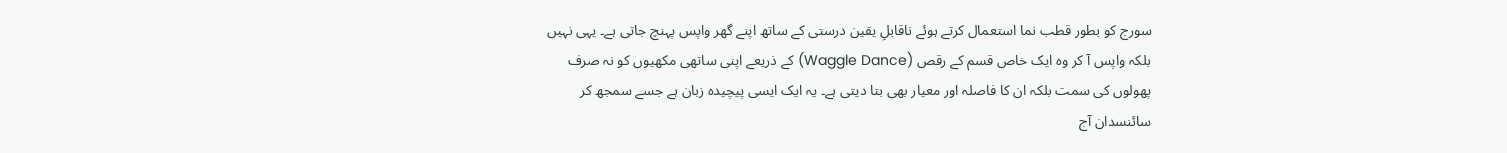سورج کو بطور قطب نما استعمال کرتے ہوئے ناقابلِ یقین درستی کے ساتھ اپنے گھر واپس پہنچ جاتی ہے۔ یہی نہیں بلکہ واپس آ کر وہ ایک خاص قسم کے رقص (Waggle Dance) کے ذریعے اپنی ساتھی مکھیوں کو نہ صرف پھولوں کی سمت بلکہ ان کا فاصلہ اور معیار بھی بتا دیتی ہے۔ یہ ایک ایسی پیچیدہ زبان ہے جسے سمجھ کر سائنسدان آج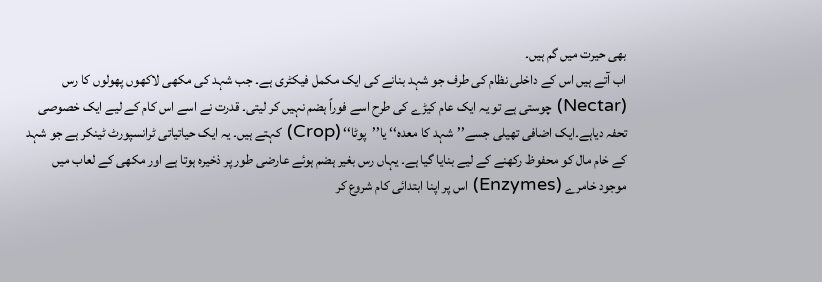بھی حیرت میں گم ہیں۔
اب آتے ہیں اس کے داخلی نظام کی طرف جو شہد بنانے کی ایک مکمل فیکٹری ہے۔ جب شہد کی مکھی لاکھوں پھولوں کا رس (Nectar) چوستی ہے تو یہ ایک عام کیڑے کی طرح اسے فوراً ہضم نہیں کر لیتی۔ قدرت نے اسے اس کام کے لیے ایک خصوصی تحفہ دیاہے۔ایک اضافی تھیلی جسے’’شہد کا معدہ‘‘ یا’’پوٹا‘‘ (Crop) کہتے ہیں۔ یہ ایک حیاتیاتی ٹرانسپورٹ ٹینکر ہے جو شہد کے خام مال کو محفوظ رکھنے کے لیے بنایا گیا ہے۔ یہاں رس بغیر ہضم ہوئے عارضی طور پر ذخیرہ ہوتا ہے اور مکھی کے لعاب میں موجود خامرے (Enzymes) اس پر اپنا ابتدائی کام شروع کر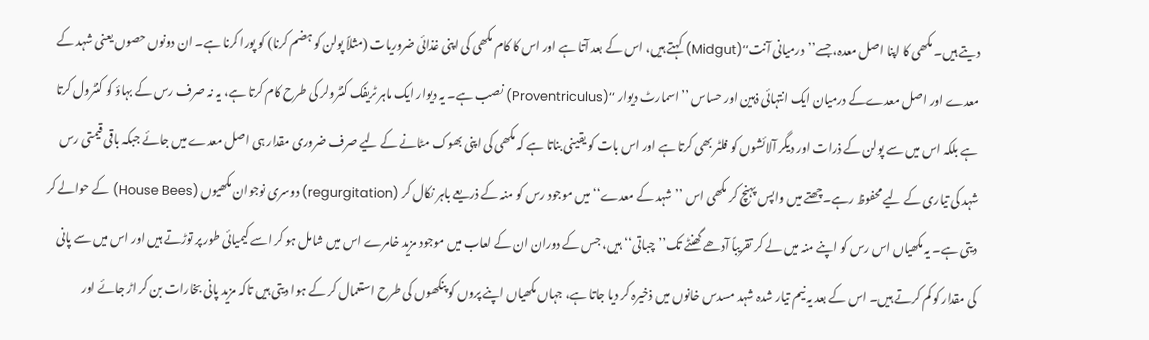دیتے ہیں۔ مکھی کا اپنا اصل معدہ، جسے’’درمیانی آنت‘‘(Midgut) کہتے ہیں، اس کے بعد آتا ہے اور اس کا کام مکھی کی اپنی غذائی ضروریات (مثلاً پولن کو ہضم کرنا) کو پورا کرنا ہے۔ ان دونوں حصوں یعنی شہد کے معدے اور اصل معدےکے درمیان ایک انتہائی ذہین اور حساس ’’اسمارٹ دیوار ‘‘(Proventriculus) نصب ہے۔ یہ دیوار ایک ماہر ٹریفک کنٹرولر کی طرح کام کرتا ہے، یہ نہ صرف رس کے بہاؤ کو کنٹرول کرتا ہے بلکہ اس میں سے پولن کے ذرات اور دیگر آلائشوں کو فلٹر بھی کرتا ہے اور اس بات کو یقینی بناتا ہے کہ مکھی کی اپنی بھوک مٹانے کے لیے صرف ضروری مقدار ہی اصل معدے میں جائے جبکہ باقی قیمتی رس شہد کی تیاری کے لیے محفوظ رہے۔چھتے میں واپس پہنچ کر مکھی اس ’’شہد کے معدے‘‘میں موجود رس کو منہ کے ذریعے باہر نکال کر (regurgitation) دوسری نوجوان مکھیوں (House Bees) کے حوالے کر دیتی ہے۔ یہ مکھیاں اس رس کو اپنے منہ میں لے کر تقریباً آدھے گھنٹے تک’’چباتی‘‘ہیں، جس کے دوران ان کے لعاب میں موجود مزید خامرے اس میں شامل ہو کر اسے کیمیائی طور پر توڑتے ہیں اور اس میں سے پانی کی مقدار کو کم کرتے ہیں۔ اس کے بعد یہ نیم تیار شدہ شہد مسدس خانوں میں ذخیرہ کر دیا جاتا ہے، جہاں مکھیاں اپنے پروں کو پنکھوں کی طرح استعمال کر کے ہوا دیتی ہیں تاکہ مزید پانی بخارات بن کر اڑ جائے اور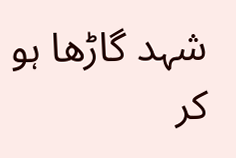شہد گاڑھا ہو کر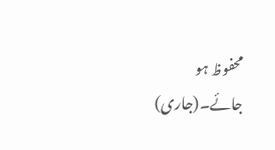محفوظ ہو جائے۔(جاری)